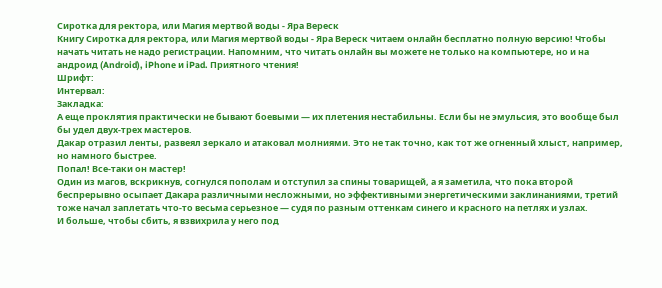Сиротка для ректора, или Магия мертвой воды - Яра Вереск
Книгу Сиротка для ректора, или Магия мертвой воды - Яра Вереск читаем онлайн бесплатно полную версию! Чтобы начать читать не надо регистрации. Напомним, что читать онлайн вы можете не только на компьютере, но и на андроид (Android), iPhone и iPad. Приятного чтения!
Шрифт:
Интервал:
Закладка:
А еще проклятия практически не бывают боевыми — их плетения нестабильны. Если бы не эмульсия, это вообще был бы удел двух-трех мастеров.
Дакар отразил ленты, развеял зеркало и атаковал молниями. Это не так точно, как тот же огненный хлыст, например, но намного быстрее.
Попал! Все-таки он мастер!
Один из магов, вскрикнув, согнулся пополам и отступил за спины товарищей, а я заметила, что пока второй беспрерывно осыпает Дакара различными несложными, но эффективными энергетическими заклинаниями, третий тоже начал заплетать что-то весьма серьезное — судя по разным оттенкам синего и красного на петлях и узлах.
И больше, чтобы сбить, я взвихрила у него под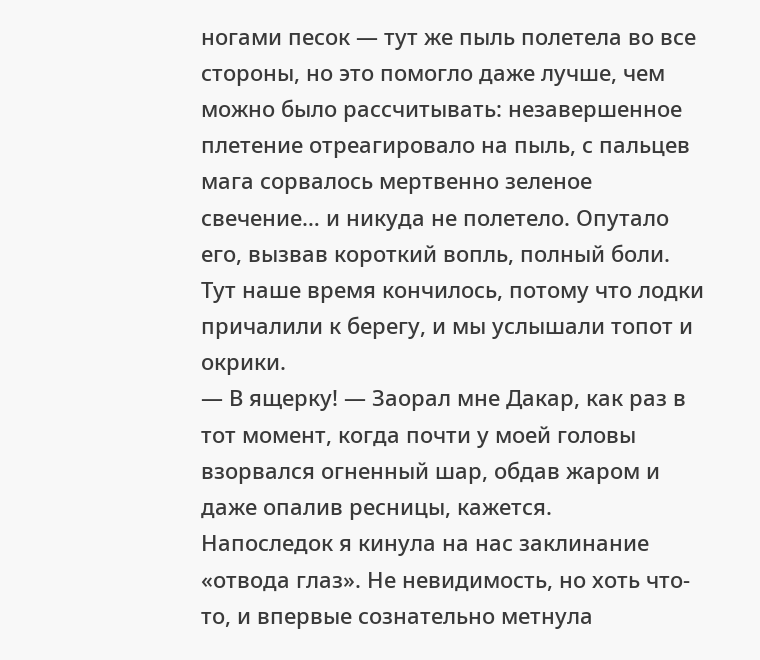ногами песок — тут же пыль полетела во все стороны, но это помогло даже лучше, чем можно было рассчитывать: незавершенное плетение отреагировало на пыль, с пальцев мага сорвалось мертвенно зеленое свечение… и никуда не полетело. Опутало его, вызвав короткий вопль, полный боли. Тут наше время кончилось, потому что лодки причалили к берегу, и мы услышали топот и окрики.
— В ящерку! — Заорал мне Дакар, как раз в тот момент, когда почти у моей головы взорвался огненный шар, обдав жаром и даже опалив ресницы, кажется.
Напоследок я кинула на нас заклинание «отвода глаз». Не невидимость, но хоть что-то, и впервые сознательно метнула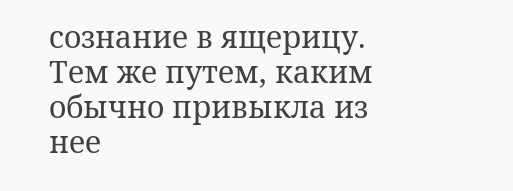сознание в ящерицу. Тем же путем, каким обычно привыкла из нее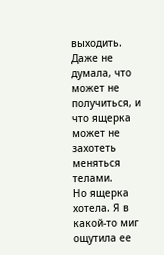выходить. Даже не думала, что может не получиться, и что ящерка может не захотеть меняться телами.
Но ящерка хотела. Я в какой-то миг ощутила ее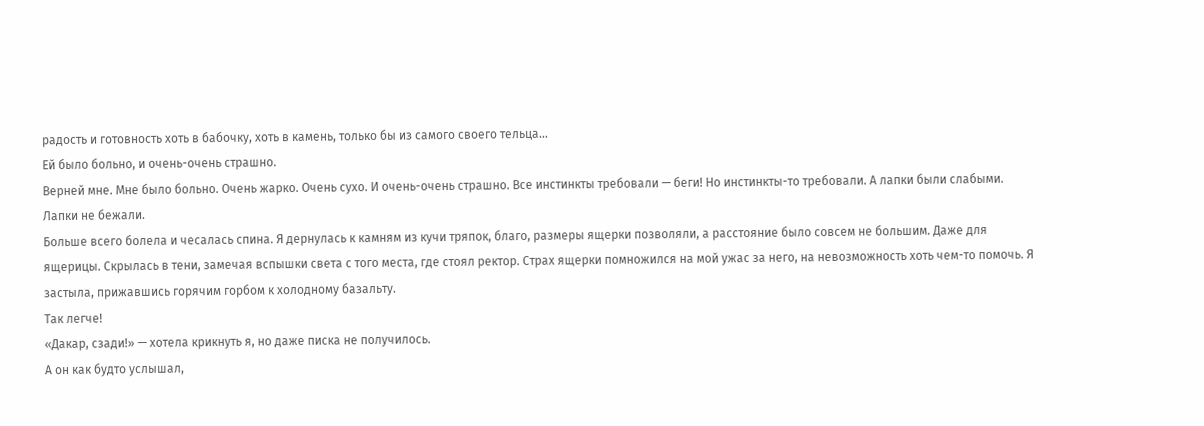радость и готовность хоть в бабочку, хоть в камень, только бы из самого своего тельца…
Ей было больно, и очень-очень страшно.
Верней мне. Мне было больно. Очень жарко. Очень сухо. И очень-очень страшно. Все инстинкты требовали — беги! Но инстинкты-то требовали. А лапки были слабыми. Лапки не бежали.
Больше всего болела и чесалась спина. Я дернулась к камням из кучи тряпок, благо, размеры ящерки позволяли, а расстояние было совсем не большим. Даже для ящерицы. Скрылась в тени, замечая вспышки света с того места, где стоял ректор. Страх ящерки помножился на мой ужас за него, на невозможность хоть чем-то помочь. Я застыла, прижавшись горячим горбом к холодному базальту.
Так легче!
«Дакар, сзади!» — хотела крикнуть я, но даже писка не получилось.
А он как будто услышал,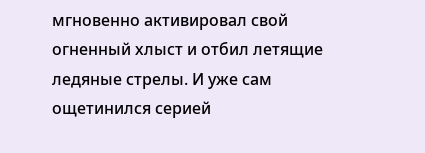мгновенно активировал свой огненный хлыст и отбил летящие ледяные стрелы. И уже сам ощетинился серией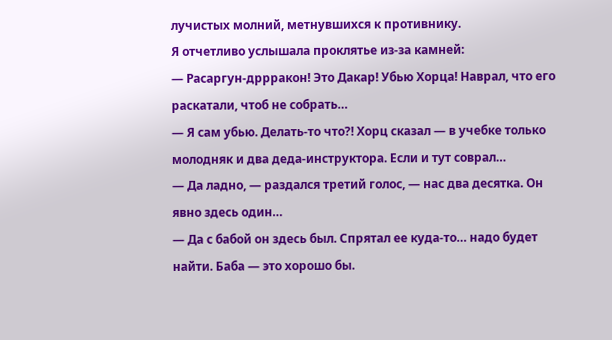лучистых молний, метнувшихся к противнику.
Я отчетливо услышала проклятье из-за камней:
— Расаргун-дррракон! Это Дакар! Убью Хорца! Наврал, что его раскатали, чтоб не собрать…
— Я сам убью. Делать-то что?! Хорц сказал — в учебке только молодняк и два деда-инструктора. Если и тут соврал…
— Да ладно, — раздался третий голос, — нас два десятка. Он явно здесь один…
— Да с бабой он здесь был. Спрятал ее куда-то… надо будет найти. Баба — это хорошо бы.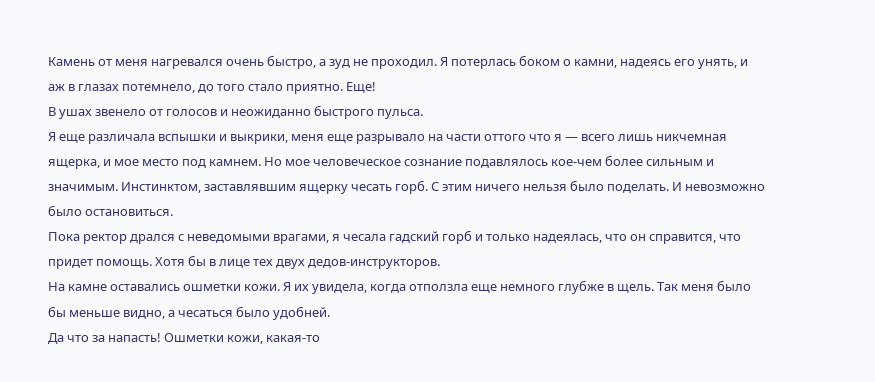Камень от меня нагревался очень быстро, а зуд не проходил. Я потерлась боком о камни, надеясь его унять, и аж в глазах потемнело, до того стало приятно. Еще!
В ушах звенело от голосов и неожиданно быстрого пульса.
Я еще различала вспышки и выкрики, меня еще разрывало на части оттого что я — всего лишь никчемная ящерка, и мое место под камнем. Но мое человеческое сознание подавлялось кое-чем более сильным и значимым. Инстинктом, заставлявшим ящерку чесать горб. С этим ничего нельзя было поделать. И невозможно было остановиться.
Пока ректор дрался с неведомыми врагами, я чесала гадский горб и только надеялась, что он справится, что придет помощь. Хотя бы в лице тех двух дедов-инструкторов.
На камне оставались ошметки кожи. Я их увидела, когда отползла еще немного глубже в щель. Так меня было бы меньше видно, а чесаться было удобней.
Да что за напасть! Ошметки кожи, какая-то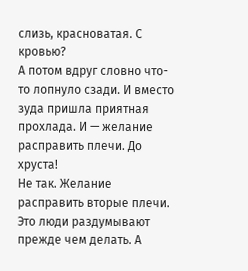слизь, красноватая. С кровью?
А потом вдруг словно что-то лопнуло сзади. И вместо зуда пришла приятная прохлада. И — желание расправить плечи. До хруста!
Не так. Желание расправить вторые плечи.
Это люди раздумывают прежде чем делать. А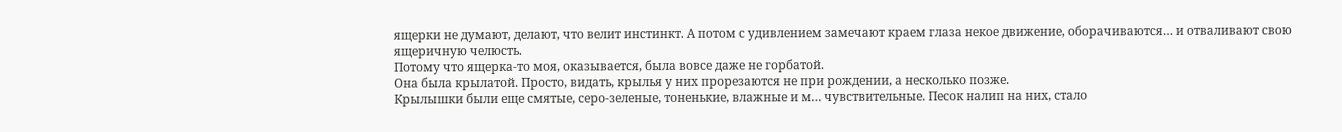ящерки не думают, делают, что велит инстинкт. А потом с удивлением замечают краем глаза некое движение, оборачиваются… и отваливают свою ящеричную челюсть.
Потому что ящерка-то моя, оказывается, была вовсе даже не горбатой.
Она была крылатой. Просто, видать, крылья у них прорезаются не при рождении, а несколько позже.
Крылышки были еще смятые, серо-зеленые, тоненькие, влажные и м… чувствительные. Песок налип на них, стало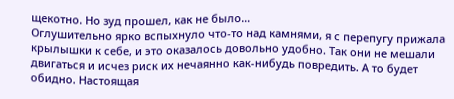щекотно. Но зуд прошел, как не было…
Оглушительно ярко вспыхнуло что-то над камнями, я с перепугу прижала крылышки к себе, и это оказалось довольно удобно. Так они не мешали двигаться и исчез риск их нечаянно как-нибудь повредить. А то будет обидно. Настоящая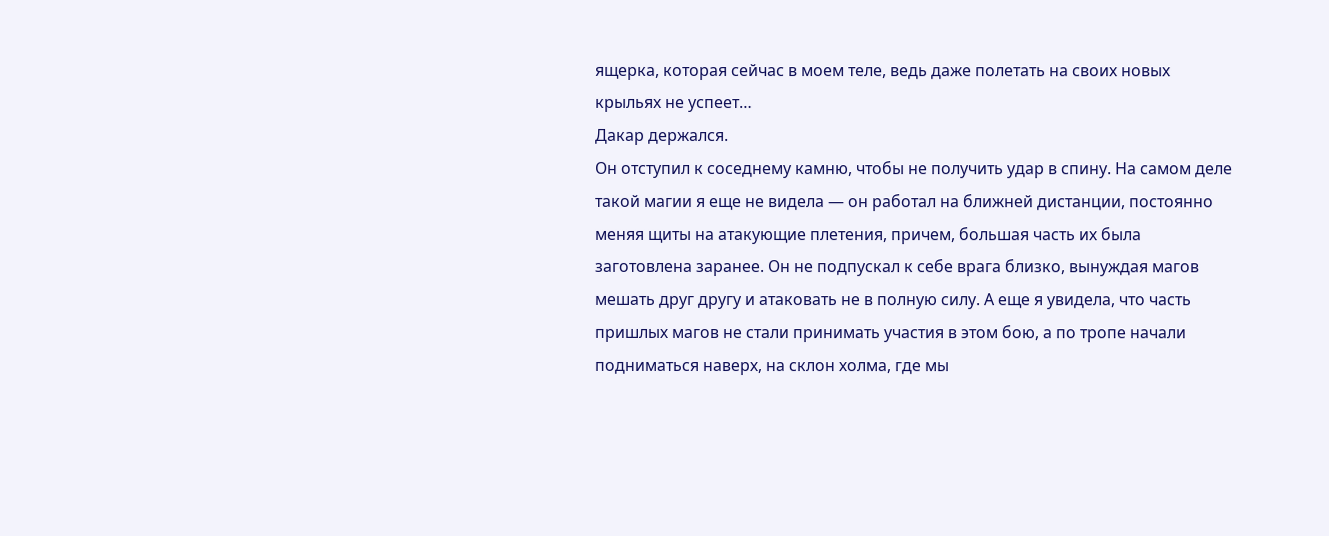ящерка, которая сейчас в моем теле, ведь даже полетать на своих новых крыльях не успеет…
Дакар держался.
Он отступил к соседнему камню, чтобы не получить удар в спину. На самом деле такой магии я еще не видела — он работал на ближней дистанции, постоянно меняя щиты на атакующие плетения, причем, большая часть их была заготовлена заранее. Он не подпускал к себе врага близко, вынуждая магов мешать друг другу и атаковать не в полную силу. А еще я увидела, что часть пришлых магов не стали принимать участия в этом бою, а по тропе начали подниматься наверх, на склон холма, где мы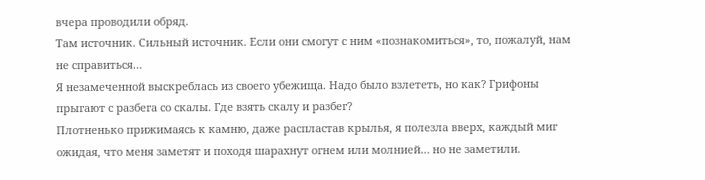вчера проводили обряд.
Там источник. Сильный источник. Если они смогут с ним «познакомиться», то, пожалуй, нам не справиться…
Я незамеченной выскреблась из своего убежища. Надо было взлететь, но как? Грифоны прыгают с разбега со скалы. Где взять скалу и разбег?
Плотненько прижимаясь к камню, даже распластав крылья, я полезла вверх, каждый миг ожидая, что меня заметят и походя шарахнут огнем или молнией… но не заметили.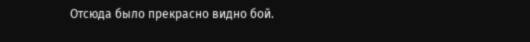Отсюда было прекрасно видно бой.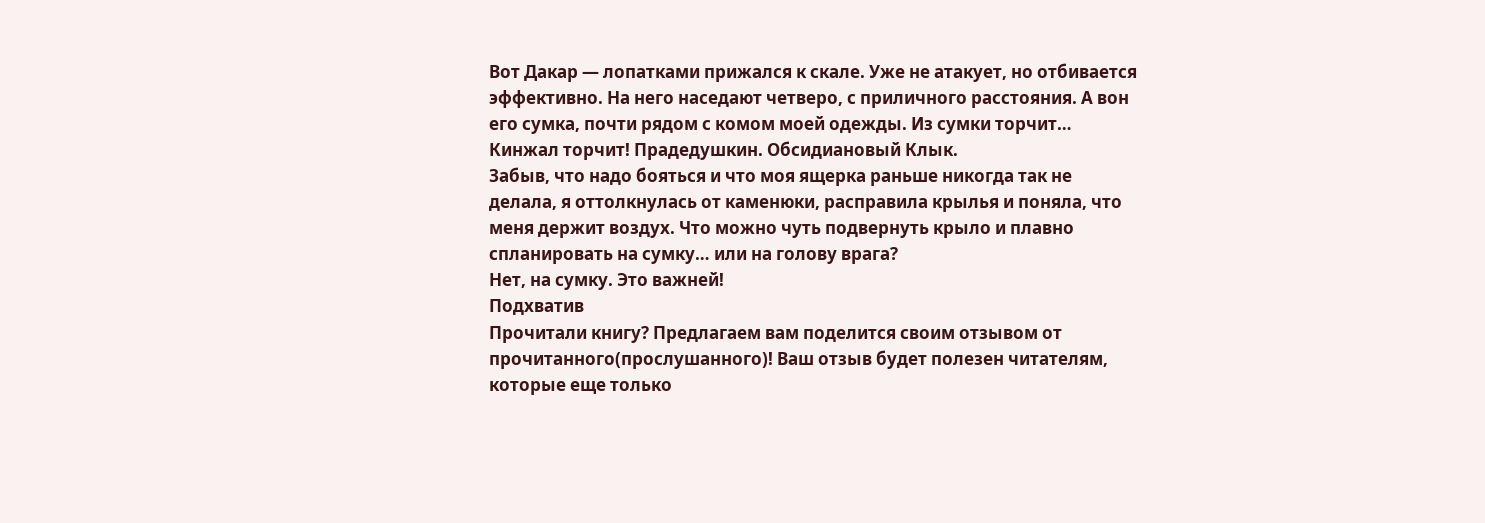Вот Дакар — лопатками прижался к скале. Уже не атакует, но отбивается эффективно. На него наседают четверо, с приличного расстояния. А вон его сумка, почти рядом с комом моей одежды. Из сумки торчит…
Кинжал торчит! Прадедушкин. Обсидиановый Клык.
Забыв, что надо бояться и что моя ящерка раньше никогда так не делала, я оттолкнулась от каменюки, расправила крылья и поняла, что меня держит воздух. Что можно чуть подвернуть крыло и плавно спланировать на сумку… или на голову врага?
Нет, на сумку. Это важней!
Подхватив
Прочитали книгу? Предлагаем вам поделится своим отзывом от прочитанного(прослушанного)! Ваш отзыв будет полезен читателям, которые еще только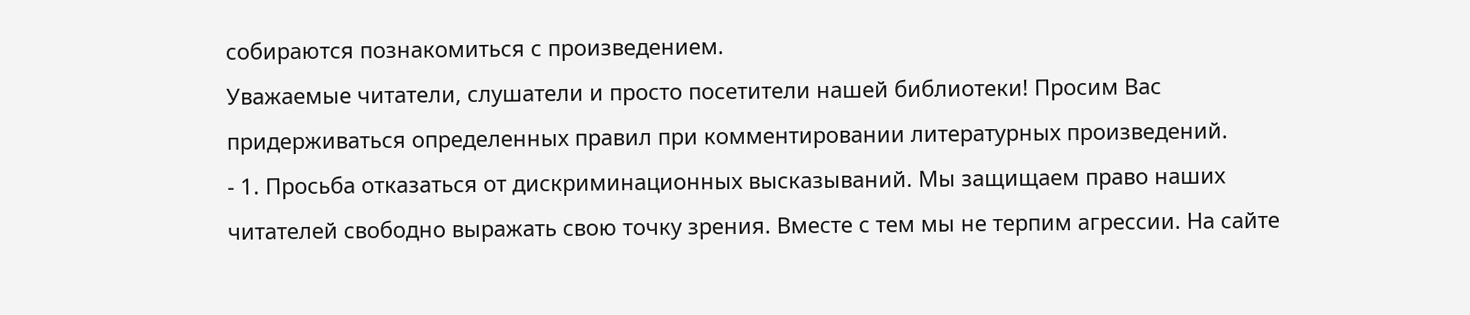собираются познакомиться с произведением.
Уважаемые читатели, слушатели и просто посетители нашей библиотеки! Просим Вас придерживаться определенных правил при комментировании литературных произведений.
- 1. Просьба отказаться от дискриминационных высказываний. Мы защищаем право наших читателей свободно выражать свою точку зрения. Вместе с тем мы не терпим агрессии. На сайте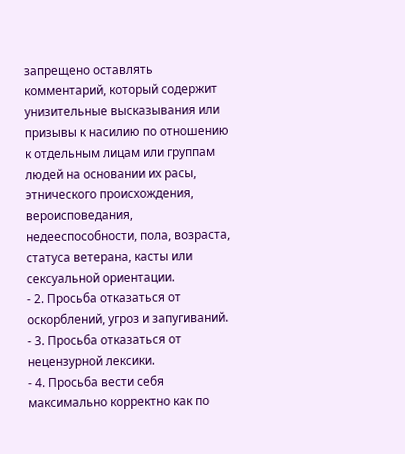запрещено оставлять комментарий, который содержит унизительные высказывания или призывы к насилию по отношению к отдельным лицам или группам людей на основании их расы, этнического происхождения, вероисповедания, недееспособности, пола, возраста, статуса ветерана, касты или сексуальной ориентации.
- 2. Просьба отказаться от оскорблений, угроз и запугиваний.
- 3. Просьба отказаться от нецензурной лексики.
- 4. Просьба вести себя максимально корректно как по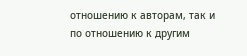отношению к авторам, так и по отношению к другим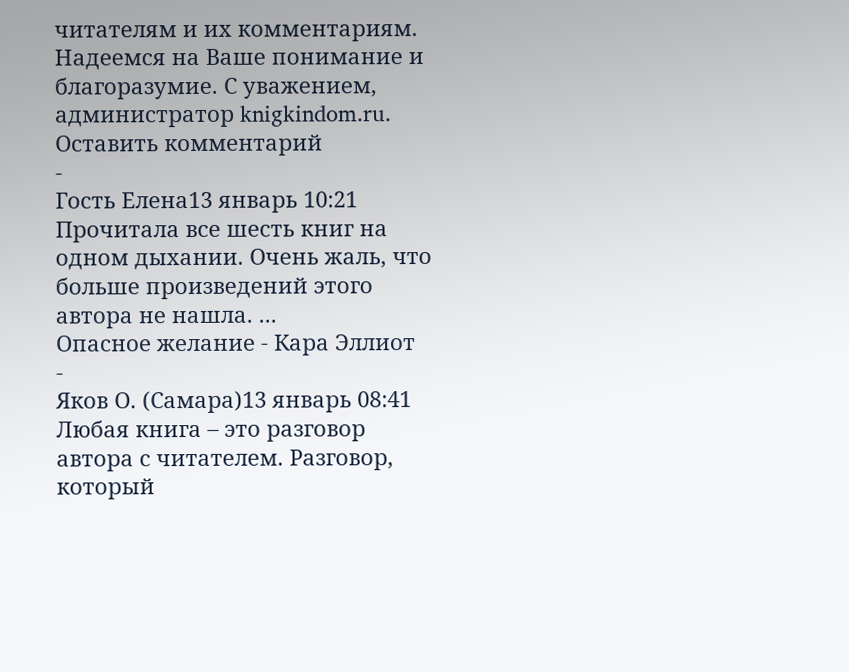читателям и их комментариям.
Надеемся на Ваше понимание и благоразумие. С уважением, администратор knigkindom.ru.
Оставить комментарий
-
Гость Елена13 январь 10:21
Прочитала все шесть книг на одном дыхании. Очень жаль, что больше произведений этого автора не нашла. ...
Опасное желание - Кара Эллиот
-
Яков О. (Самара)13 январь 08:41
Любая книга – это разговор автора с читателем. Разговор, который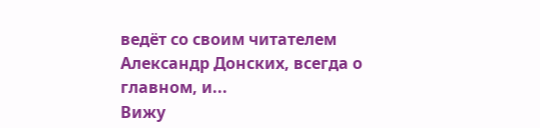ведёт со своим читателем Александр Донских, всегда о главном, и...
Вижу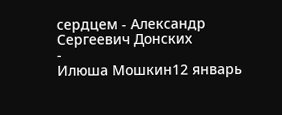сердцем - Александр Сергеевич Донских
-
Илюша Мошкин12 январь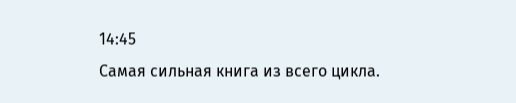14:45
Самая сильная книга из всего цикла.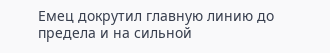Емец докрутил главную линию до предела и на сильной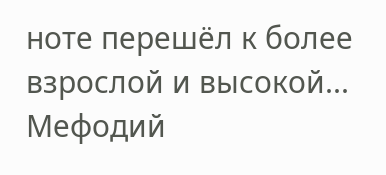ноте перешёл к более взрослой и высокой...
Мефодий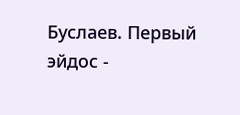Буслаев. Первый эйдос -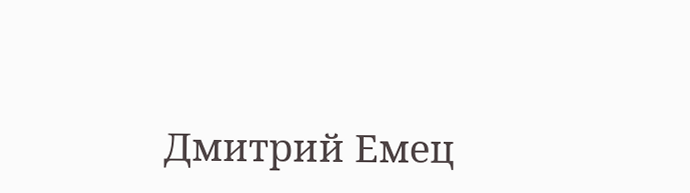Дмитрий Емец